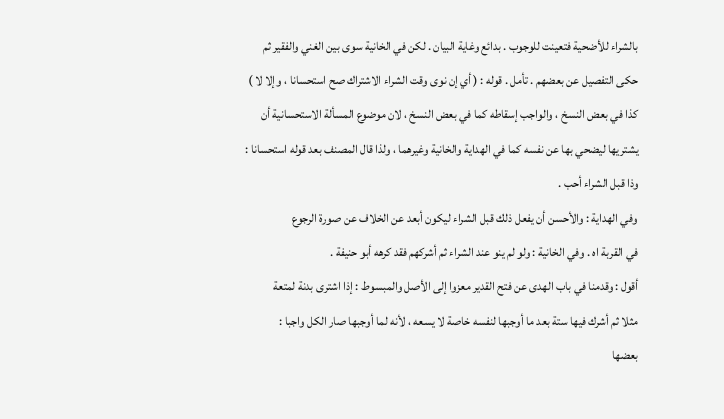بالشراء للأضحية فتعينت للوجوب . بدائع وغاية البيان . لكن في الخانية سوى بين الغني والفقير ثم
حكى التفصيل عن بعضهم . تأمل . قوله : ( أي إن نوى وقت الشراء الاشتراك صح استحسانا ، وإلا لا )
كذا في بعض النسخ ، والواجب إسقاطه كما في بعض النسخ ، لان موضوع المسألة الاستحسانية أن
يشتريها ليضحي بها عن نفسه كما في الهداية والخانية وغيرهما ، ولذا قال المصنف بعد قوله استحسانا :
وذا قبل الشراء أحب .
وفي الهداية : والأحسن أن يفعل ذلك قبل الشراء ليكون أبعد عن الخلاف عن صورة الرجوع
في القربة اه . وفي الخانية : ولو لم ينو عند الشراء ثم أشركهم فقد كرهه أبو حنيفة .
أقول : وقدمنا في باب الهدى عن فتح القدير معزوا إلى الأصل والمبسوط : إذا اشترى بدنة لمتعة
مثلا ثم أشرك فيها ستة بعد ما أوجبها لنفسه خاصة لا يسعه ، لأنه لما أوجبها صار الكل واجبا :
بعضها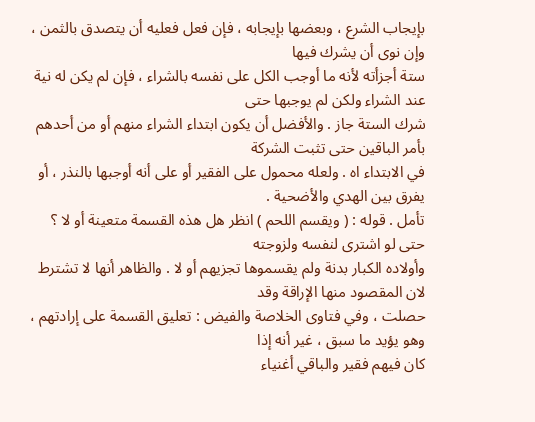بإيجاب الشرع ، وبعضها بإيجابه ، فإن فعل فعليه أن يتصدق بالثمن ، وإن نوى أن يشرك فيها
ستة أجزأته لأنه ما أوجب الكل على نفسه بالشراء ، فإن لم يكن له نية عند الشراء ولكن لم يوجبها حتى
شرك الستة جاز . والأفضل أن يكون ابتداء الشراء منهم أو من أحدهم بأمر الباقين حتى تثبت الشركة
في الابتداء اه . ولعله محمول على الفقير أو على أنه أوجبها بالنذر ، أو يفرق بين الهدي والأضحية .
تأمل . قوله : ( ويقسم اللحم ) انظر هل هذه القسمة متعينة أو لا ؟ حتى لو اشترى لنفسه ولزوجته
وأولاده الكبار بدنة ولم يقسموها تجزيهم أو لا . والظاهر أنها لا تشترط لان المقصود منها الإراقة وقد
حصلت ، وفي فتاوى الخلاصة والفيض : تعليق القسمة على إرادتهم ، وهو يؤيد ما سبق ، غير أنه إذا
كان فيهم فقير والباقي أغنياء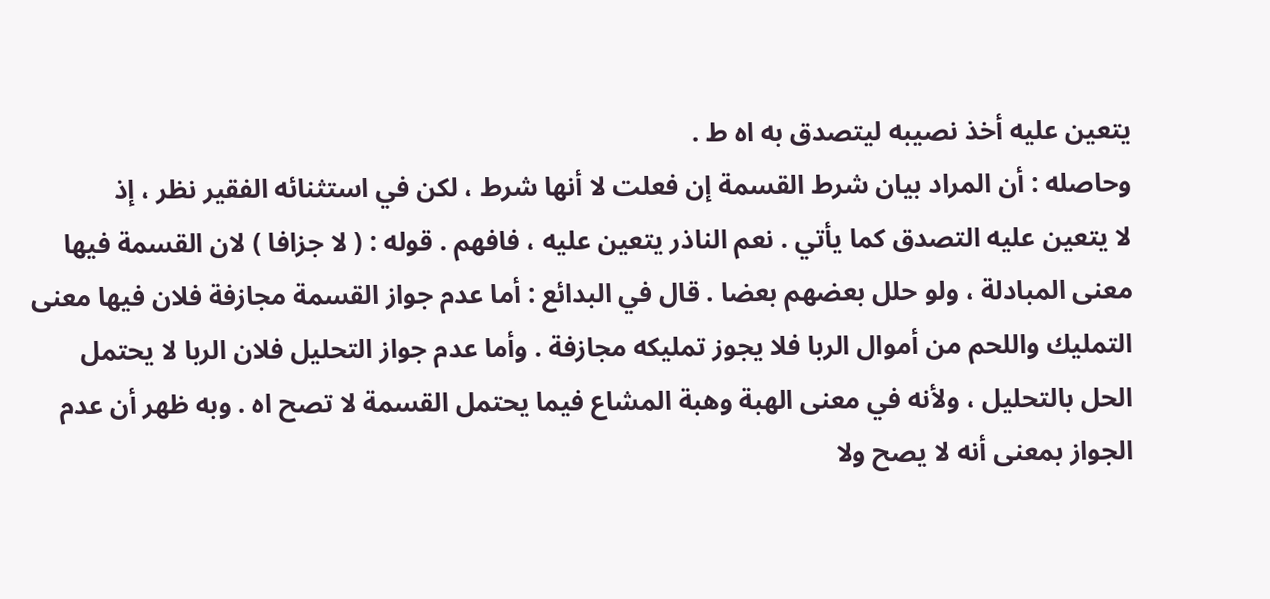يتعين عليه أخذ نصيبه ليتصدق به اه ط .
وحاصله : أن المراد بيان شرط القسمة إن فعلت لا أنها شرط ، لكن في استثنائه الفقير نظر ، إذ
لا يتعين عليه التصدق كما يأتي . نعم الناذر يتعين عليه ، فافهم . قوله : ( لا جزافا ) لان القسمة فيها
معنى المبادلة ، ولو حلل بعضهم بعضا . قال في البدائع : أما عدم جواز القسمة مجازفة فلان فيها معنى
التمليك واللحم من أموال الربا فلا يجوز تمليكه مجازفة . وأما عدم جواز التحليل فلان الربا لا يحتمل
الحل بالتحليل ، ولأنه في معنى الهبة وهبة المشاع فيما يحتمل القسمة لا تصح اه . وبه ظهر أن عدم
الجواز بمعنى أنه لا يصح ولا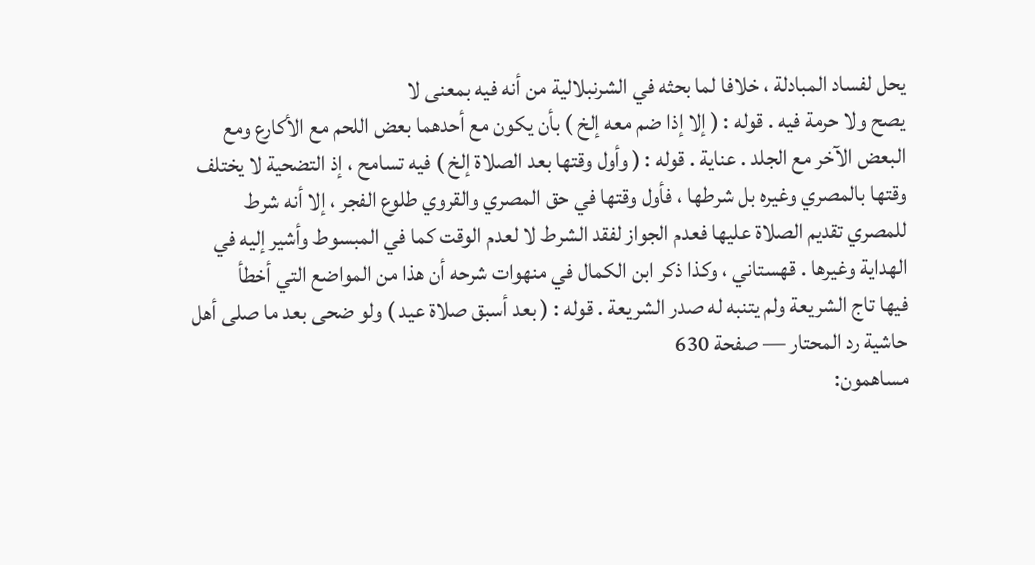يحل لفساد المبادلة ، خلافا لما بحثه في الشرنبلالية من أنه فيه بمعنى لا
يصح ولا حرمة فيه . قوله : ( إلا إذا ضم معه إلخ ) بأن يكون مع أحدهما بعض اللحم مع الأكارع ومع
البعض الآخر مع الجلد . عناية . قوله : ( وأول وقتها بعد الصلاة إلخ ) فيه تسامح ، إذ التضحية لا يختلف
وقتها بالمصري وغيره بل شرطها ، فأول وقتها في حق المصري والقروي طلوع الفجر ، إلا أنه شرط
للمصري تقديم الصلاة عليها فعدم الجواز لفقد الشرط لا لعدم الوقت كما في المبسوط وأشير إليه في
الهداية وغيرها . قهستاني ، وكذا ذكر ابن الكمال في منهوات شرحه أن هذا من المواضع التي أخطأ
فيها تاج الشريعة ولم يتنبه له صدر الشريعة . قوله : ( بعد أسبق صلاة عيد ) ولو ضحى بعد ما صلى أهل
حاشية رد المحتار — صفحة 630
مساهمون: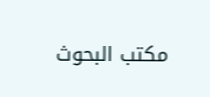مكتب البحوث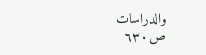والدراسات
ص٦٣٠